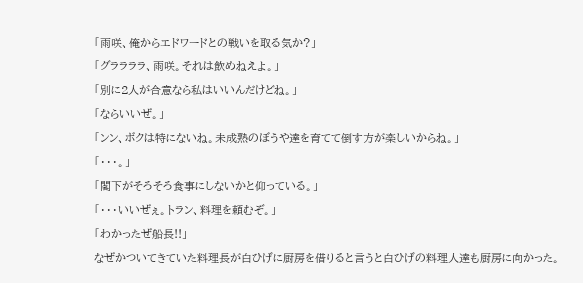「雨咲、俺からエドワードとの戦いを取る気か?」
「グララララ、雨咲。それは飲めねえよ。」
「別に2人が合意なら私はいいんだけどね。」
「ならいいぜ。」
「ンン、ボクは特にないね。未成熟のぼうや達を育てて倒す方が楽しいからね。」
「・・・。」
「閣下がそろそろ食事にしないかと仰っている。」
「・・・いいぜぇ。トラン、料理を頼むぞ。」
「わかったぜ船長!!」
なぜかついてきていた料理長が白ひげに厨房を借りると言うと白ひげの料理人達も厨房に向かった。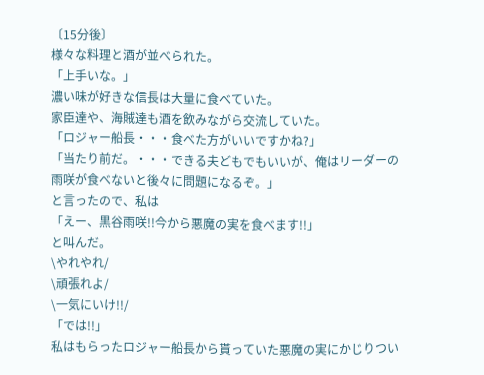〔15分後〕
様々な料理と酒が並べられた。
「上手いな。」
濃い味が好きな信長は大量に食べていた。
家臣達や、海賊達も酒を飲みながら交流していた。
「ロジャー船長・・・食べた方がいいですかね?」
「当たり前だ。・・・できる夫どもでもいいが、俺はリーダーの雨咲が食べないと後々に問題になるぞ。」
と言ったので、私は
「えー、黒谷雨咲!!今から悪魔の実を食べます!!」
と叫んだ。
\やれやれ/
\頑張れよ/
\一気にいけ!!/
「では!!」
私はもらったロジャー船長から貰っていた悪魔の実にかじりつい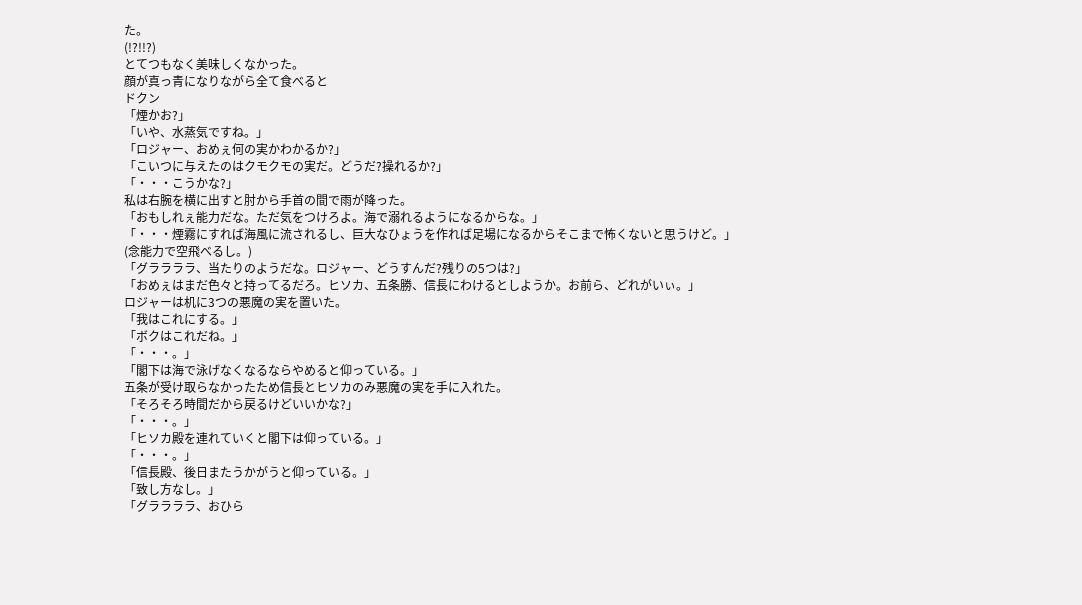た。
(!?!!?)
とてつもなく美味しくなかった。
顔が真っ青になりながら全て食べると
ドクン
「煙かお?」
「いや、水蒸気ですね。」
「ロジャー、おめぇ何の実かわかるか?」
「こいつに与えたのはクモクモの実だ。どうだ?操れるか?」
「・・・こうかな?」
私は右腕を横に出すと肘から手首の間で雨が降った。
「おもしれぇ能力だな。ただ気をつけろよ。海で溺れるようになるからな。」
「・・・煙霧にすれば海風に流されるし、巨大なひょうを作れば足場になるからそこまで怖くないと思うけど。」
(念能力で空飛べるし。)
「グララララ、当たりのようだな。ロジャー、どうすんだ?残りの5つは?」
「おめぇはまだ色々と持ってるだろ。ヒソカ、五条勝、信長にわけるとしようか。お前ら、どれがいぃ。」
ロジャーは机に3つの悪魔の実を置いた。
「我はこれにする。」
「ボクはこれだね。」
「・・・。」
「閣下は海で泳げなくなるならやめると仰っている。」
五条が受け取らなかったため信長とヒソカのみ悪魔の実を手に入れた。
「そろそろ時間だから戻るけどいいかな?」
「・・・。」
「ヒソカ殿を連れていくと閣下は仰っている。」
「・・・。」
「信長殿、後日またうかがうと仰っている。」
「致し方なし。」
「グララララ、おひら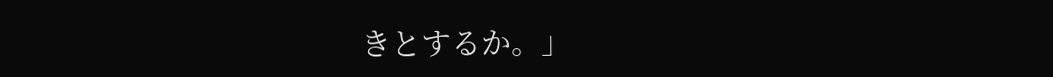きとするか。」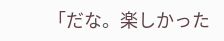「だな。楽しかった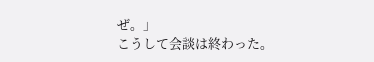ぜ。」
こうして会談は終わった。